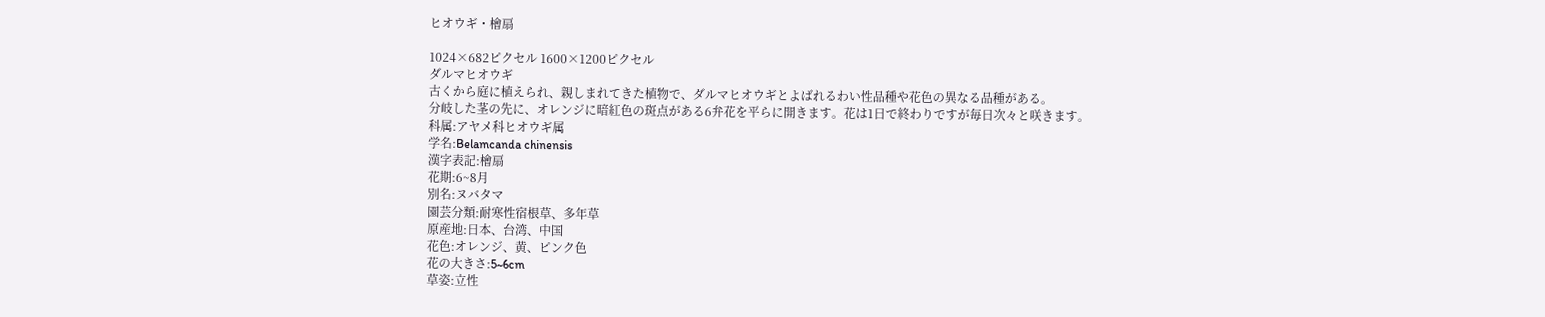ヒオウギ・檜扇

1024×682ピクセル 1600×1200ピクセル
ダルマヒオウギ
古くから庭に植えられ、親しまれてきた植物で、ダルマヒオウギとよばれるわい性品種や花色の異なる品種がある。
分岐した茎の先に、オレンジに暗紅色の斑点がある6弁花を平らに開きます。花は1日で終わりですが毎日次々と咲きます。
科属:アヤメ科ヒオウギ属
学名:Belamcanda chinensis
漢字表記:檜扇
花期:6~8月
別名:ヌバタマ
園芸分類:耐寒性宿根草、多年草
原産地:日本、台湾、中国
花色:オレンジ、黄、ピンク色
花の大きさ:5~6cm
草姿:立性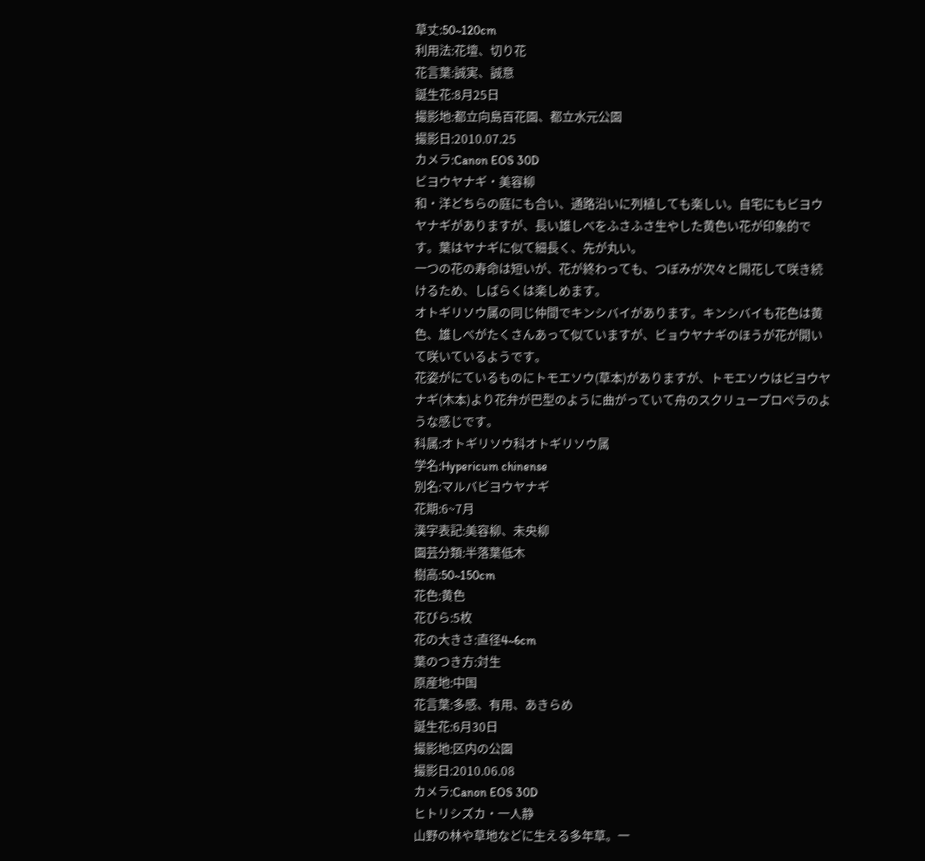草丈:50~120cm
利用法:花壇、切り花
花言葉:誠実、誠意
誕生花:8月25日
撮影地:都立向島百花園、都立水元公園
撮影日:2010.07.25
カメラ:Canon EOS 30D
ビヨウヤナギ・美容柳
和・洋どちらの庭にも合い、通路沿いに列植しても楽しい。自宅にもビヨウヤナギがありますが、長い雄しべをふさふさ生やした黄色い花が印象的です。葉はヤナギに似て細長く、先が丸い。
一つの花の寿命は短いが、花が終わっても、つぼみが次々と開花して咲き続けるため、しばらくは楽しめます。
オトギリソウ属の同じ仲間でキンシバイがあります。キンシバイも花色は黄色、雄しべがたくさんあって似ていますが、ビョウヤナギのほうが花が開いて咲いているようです。
花姿がにているものにトモエソウ(草本)がありますが、トモエソウはビヨウヤナギ(木本)より花弁が巴型のように曲がっていて舟のスクリュープロペラのような感じです。
科属:オトギリソウ科オトギリソウ属
学名:Hypericum chinense
別名:マルバビヨウヤナギ
花期:6~7月
漢字表記:美容柳、未央柳
園芸分類:半落葉低木
樹高:50~150cm
花色:黄色
花びら:5枚
花の大きさ:直径4~6cm
葉のつき方:対生
原産地:中国
花言葉:多感、有用、あきらめ
誕生花:6月30日
撮影地:区内の公園
撮影日:2010.06.08
カメラ:Canon EOS 30D
ヒトリシズカ・一人静
山野の林や草地などに生える多年草。一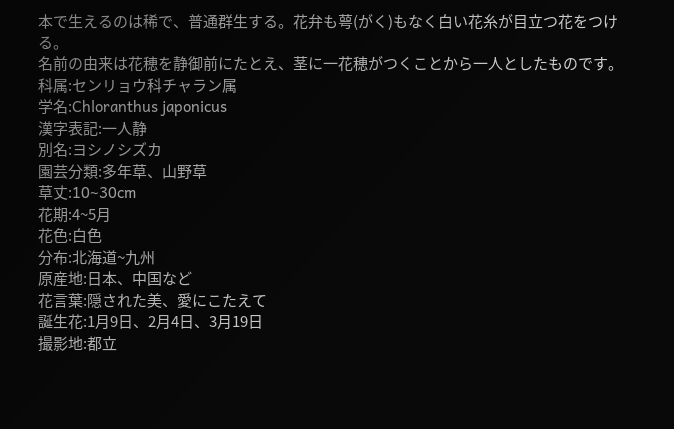本で生えるのは稀で、普通群生する。花弁も萼(がく)もなく白い花糸が目立つ花をつける。
名前の由来は花穂を静御前にたとえ、茎に一花穂がつくことから一人としたものです。
科属:センリョウ科チャラン属
学名:Chloranthus japonicus
漢字表記:一人静
別名:ヨシノシズカ
園芸分類:多年草、山野草
草丈:10~30cm
花期:4~5月
花色:白色
分布:北海道~九州
原産地:日本、中国など
花言葉:隠された美、愛にこたえて
誕生花:1月9日、2月4日、3月19日
撮影地:都立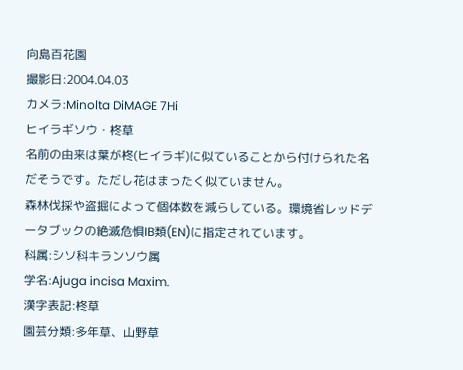向島百花園
撮影日:2004.04.03
カメラ:Minolta DiMAGE 7Hi
ヒイラギソウ・柊草
名前の由来は葉が柊(ヒイラギ)に似ていることから付けられた名だそうです。ただし花はまったく似ていません。
森林伐採や盗掘によって個体数を減らしている。環境省レッドデータブックの絶滅危惧IB類(EN)に指定されています。
科属:シソ科キランソウ属
学名:Ajuga incisa Maxim.
漢字表記:柊草
園芸分類:多年草、山野草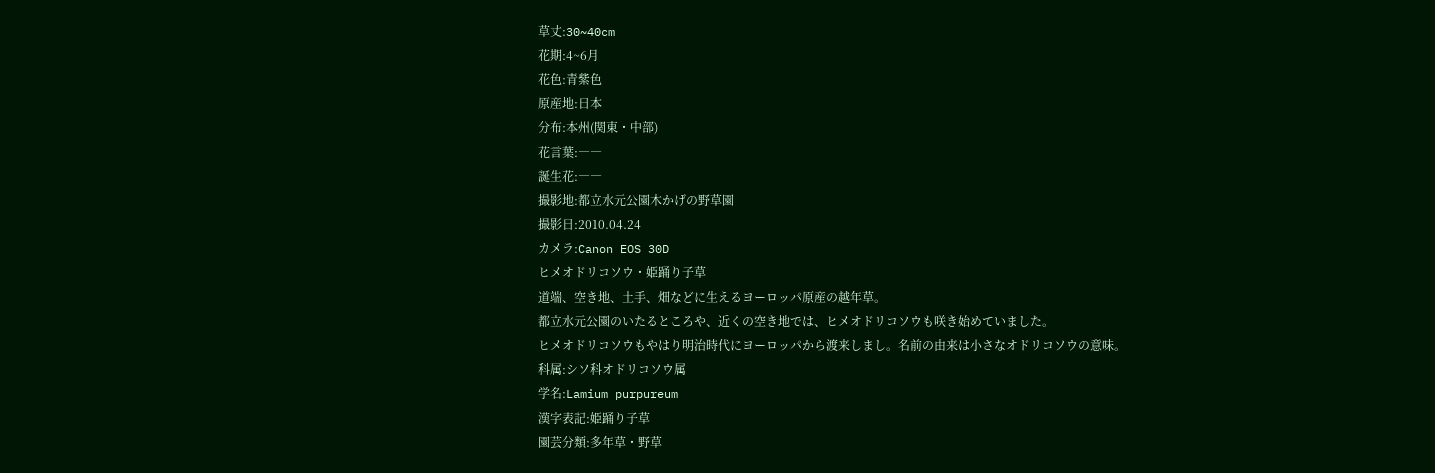草丈:30~40cm
花期:4~6月
花色:青紫色
原産地:日本
分布:本州(関東・中部)
花言葉:――
誕生花:――
撮影地:都立水元公園木かげの野草園
撮影日:2010.04.24
カメラ:Canon EOS 30D
ヒメオドリコソウ・姫踊り子草
道端、空き地、土手、畑などに生えるヨーロッパ原産の越年草。
都立水元公園のいたるところや、近くの空き地では、ヒメオドリコソウも咲き始めていました。
ヒメオドリコソウもやはり明治時代にヨーロッパから渡来しまし。名前の由来は小さなオドリコソウの意味。
科属:シソ科オドリコソウ属
学名:Lamium purpureum
漢字表記:姫踊り子草
園芸分類:多年草・野草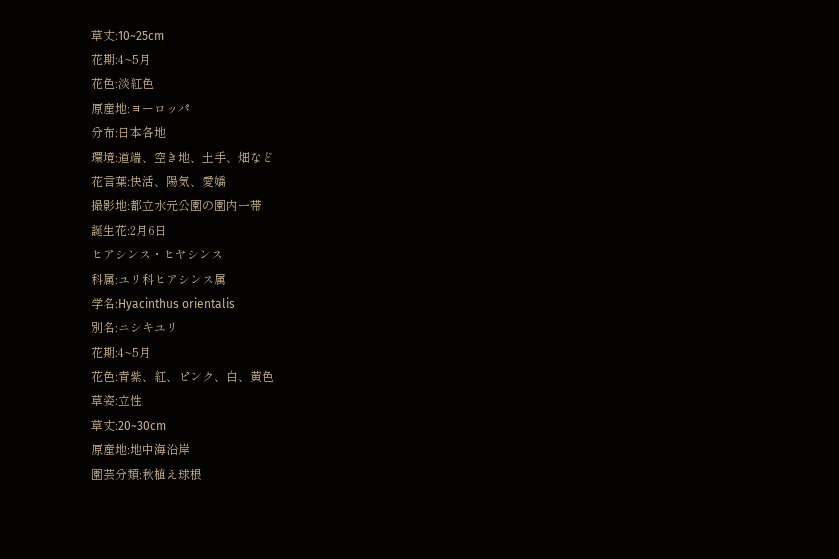草丈:10~25cm
花期:4~5月
花色:淡紅色
原産地:ヨーロッパ
分布:日本各地
環境:道端、空き地、土手、畑など
花言葉:快活、陽気、愛嬌
撮影地:都立水元公園の園内一帯
誕生花:2月6日
ヒアシンス・ヒヤシンス
科属:ユリ科ヒアシンス属
学名:Hyacinthus orientalis
別名:ニシキユリ
花期:4~5月
花色:青紫、紅、ピンク、白、黄色
草姿:立性
草丈:20~30cm
原産地:地中海沿岸
園芸分類:秋植え球根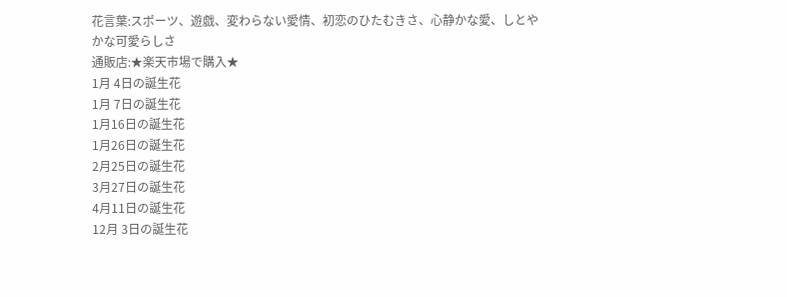花言葉:スポーツ、遊戯、変わらない愛情、初恋のひたむきさ、心静かな愛、しとやかな可愛らしさ
通販店:★楽天市場で購入★
1月 4日の誕生花
1月 7日の誕生花
1月16日の誕生花
1月26日の誕生花
2月25日の誕生花
3月27日の誕生花
4月11日の誕生花
12月 3日の誕生花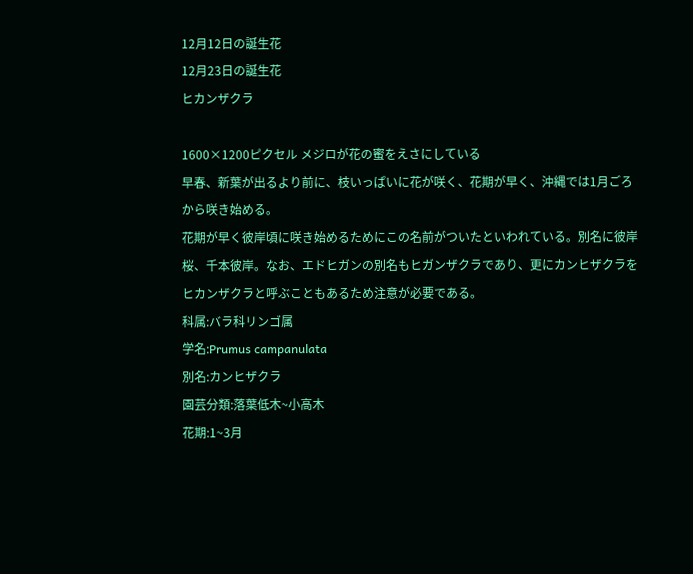12月12日の誕生花
12月23日の誕生花
ヒカンザクラ

1600×1200ピクセル メジロが花の蜜をえさにしている
早春、新葉が出るより前に、枝いっぱいに花が咲く、花期が早く、沖縄では1月ごろから咲き始める。
花期が早く彼岸頃に咲き始めるためにこの名前がついたといわれている。別名に彼岸桜、千本彼岸。なお、エドヒガンの別名もヒガンザクラであり、更にカンヒザクラをヒカンザクラと呼ぶこともあるため注意が必要である。
科属:バラ科リンゴ属
学名:Prumus campanulata
別名:カンヒザクラ
園芸分類:落葉低木~小高木
花期:1~3月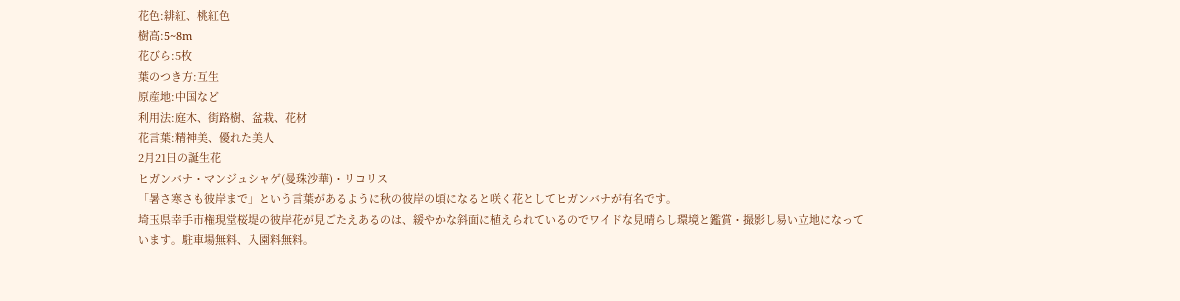花色:緋紅、桃紅色
樹高:5~8m
花びら:5枚
葉のつき方:互生
原産地:中国など
利用法:庭木、街路樹、盆栽、花材
花言葉:精神美、優れた美人
2月21日の誕生花
ヒガンバナ・マンジュシャゲ(曼珠沙華)・リコリス
「暑さ寒さも彼岸まで」という言葉があるように秋の彼岸の頃になると咲く花としてヒガンバナが有名です。
埼玉県幸手市権現堂桜堤の彼岸花が見ごたえあるのは、緩やかな斜面に植えられているのでワイドな見晴らし環境と鑑賞・撮影し易い立地になっています。駐車場無料、入園料無料。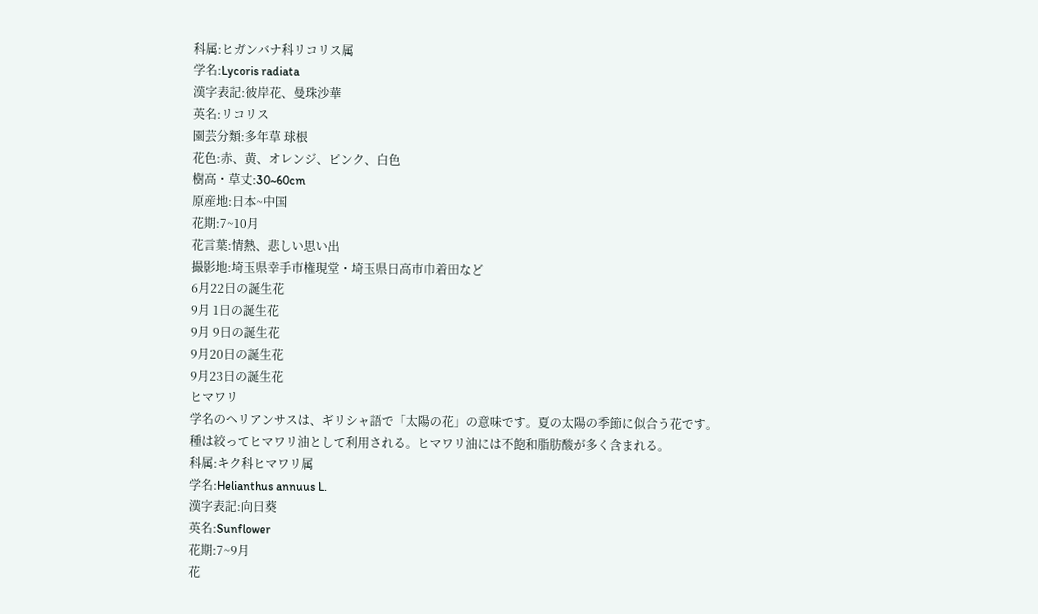科属:ヒガンバナ科リコリス属
学名:Lycoris radiata
漢字表記:彼岸花、曼珠沙華
英名:リコリス
園芸分類:多年草 球根
花色:赤、黄、オレンジ、ピンク、白色
樹高・草丈:30~60cm
原産地:日本~中国
花期:7~10月
花言葉:情熱、悲しい思い出
撮影地:埼玉県幸手市権現堂・埼玉県日高市巾着田など
6月22日の誕生花
9月 1日の誕生花
9月 9日の誕生花
9月20日の誕生花
9月23日の誕生花
ヒマワリ
学名のヘリアンサスは、ギリシャ語で「太陽の花」の意味です。夏の太陽の季節に似合う花です。
種は絞ってヒマワリ油として利用される。ヒマワリ油には不飽和脂肪酸が多く含まれる。
科属:キク科ヒマワリ属
学名:Helianthus annuus L.
漢字表記:向日葵
英名:Sunflower
花期:7~9月
花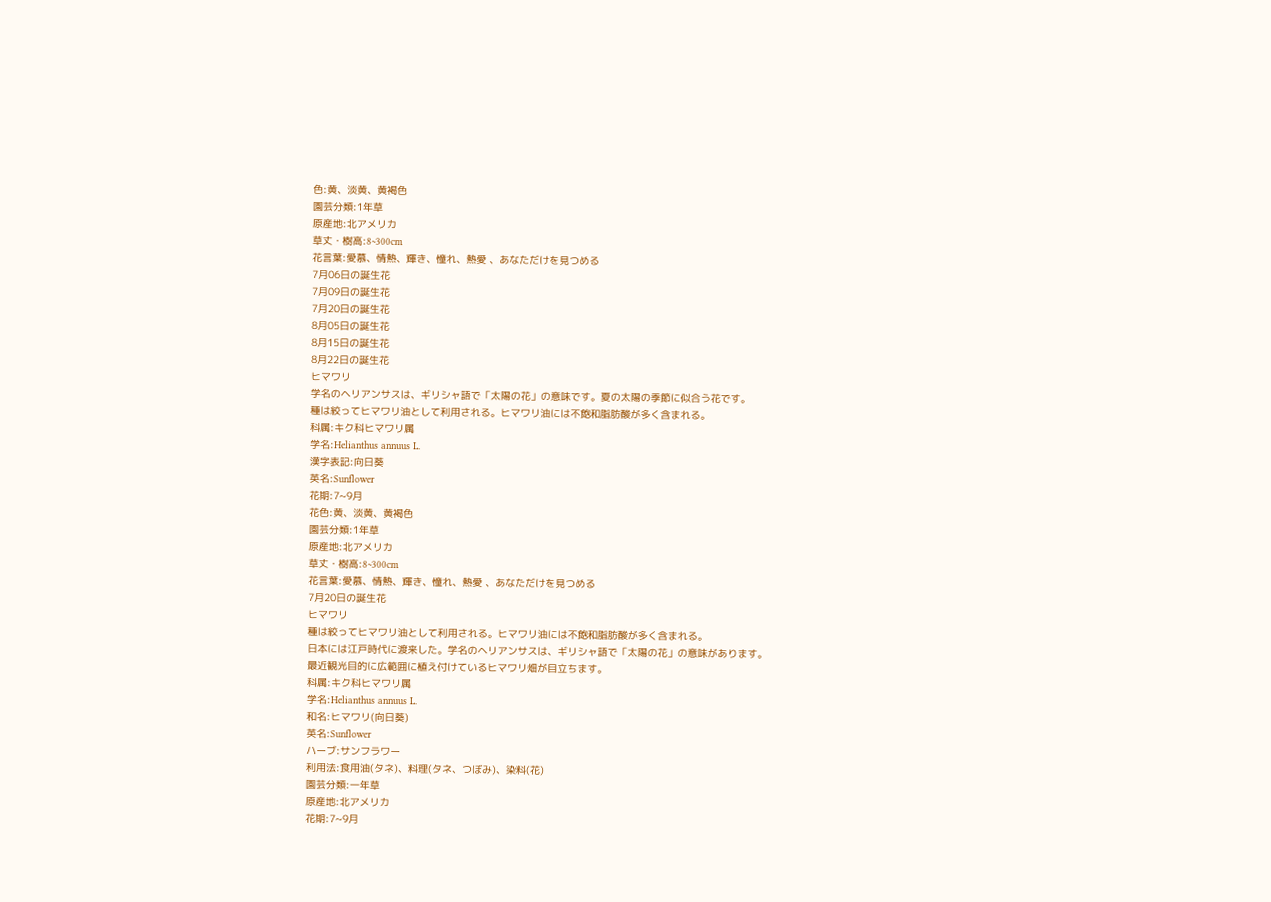色:黄、淡黄、黄褐色
園芸分類:1年草
原産地:北アメリカ
草丈・樹高:8~300cm
花言葉:愛慕、情熱、輝き、憧れ、熱愛 、あなただけを見つめる
7月06日の誕生花
7月09日の誕生花
7月20日の誕生花
8月05日の誕生花
8月15日の誕生花
8月22日の誕生花
ヒマワリ
学名のヘリアンサスは、ギリシャ語で「太陽の花」の意味です。夏の太陽の季節に似合う花です。
種は絞ってヒマワリ油として利用される。ヒマワリ油には不飽和脂肪酸が多く含まれる。
科属:キク科ヒマワリ属
学名:Helianthus annuus L.
漢字表記:向日葵
英名:Sunflower
花期:7~9月
花色:黄、淡黄、黄褐色
園芸分類:1年草
原産地:北アメリカ
草丈・樹高:8~300cm
花言葉:愛慕、情熱、輝き、憧れ、熱愛 、あなただけを見つめる
7月20日の誕生花
ヒマワリ
種は絞ってヒマワリ油として利用される。ヒマワリ油には不飽和脂肪酸が多く含まれる。
日本には江戸時代に渡来した。学名のヘリアンサスは、ギリシャ語で「太陽の花」の意味があります。
最近観光目的に広範囲に植え付けているヒマワリ畑が目立ちます。
科属:キク科ヒマワリ属
学名:Helianthus annuus L.
和名:ヒマワリ(向日葵)
英名:Sunflower
ハーブ:サンフラワー
利用法:食用油(タネ)、料理(タネ、つぼみ)、染料(花)
園芸分類:一年草
原産地:北アメリカ
花期:7~9月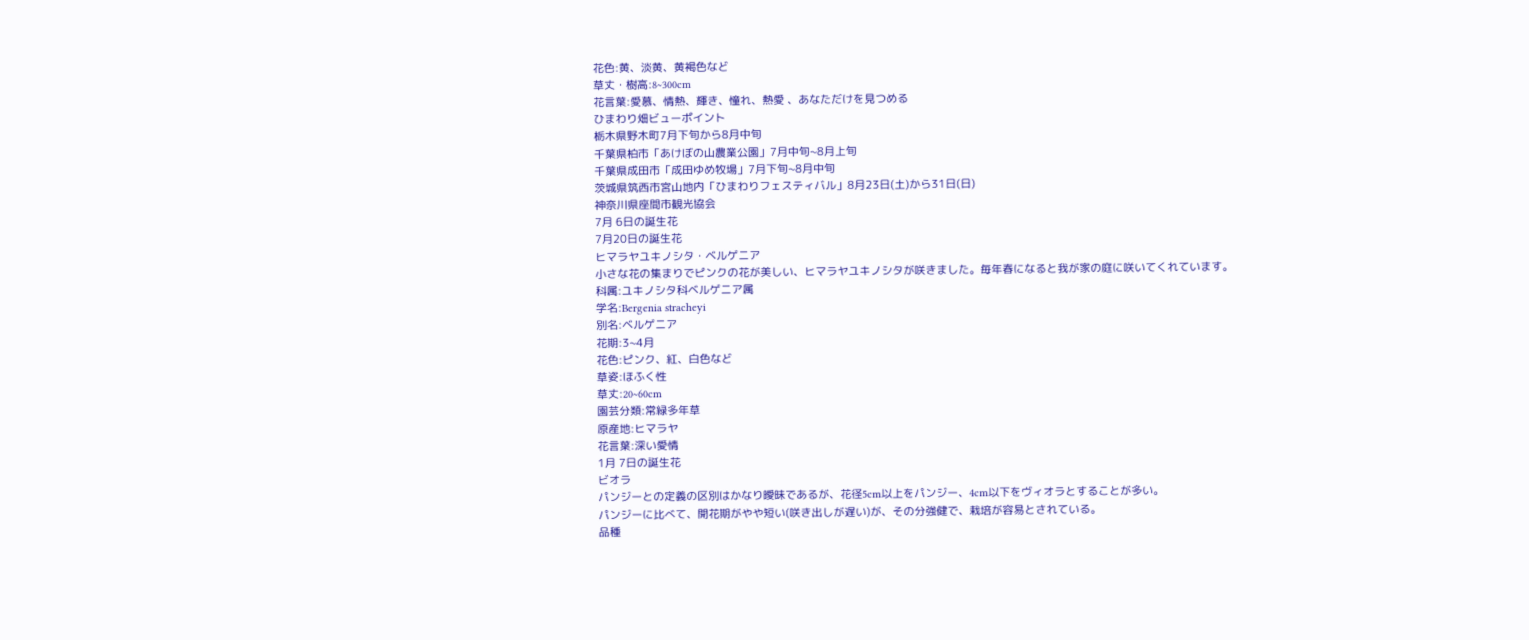花色:黄、淡黄、黄褐色など
草丈・樹高:8~300cm
花言葉:愛慕、情熱、輝き、憧れ、熱愛 、あなただけを見つめる
ひまわり畑ビューポイント
栃木県野木町7月下旬から8月中旬
千葉県柏市「あけぼの山農業公園」7月中旬~8月上旬
千葉県成田市「成田ゆめ牧場」7月下旬~8月中旬
茨城県筑西市宮山地内「ひまわりフェスティバル」8月23日(土)から31日(日)
神奈川県座間市観光協会
7月 6日の誕生花
7月20日の誕生花
ヒマラヤユキノシタ・ベルゲニア
小さな花の集まりでピンクの花が美しい、ヒマラヤユキノシタが咲きました。毎年春になると我が家の庭に咲いてくれています。
科属:ユキノシタ科ベルゲニア属
学名:Bergenia stracheyi
別名:ベルゲニア
花期:3~4月
花色:ピンク、紅、白色など
草姿:ほふく性
草丈:20~60cm
園芸分類:常緑多年草
原産地:ヒマラヤ
花言葉:深い愛情
1月 7日の誕生花
ビオラ
パンジーとの定義の区別はかなり曖昧であるが、花径5cm以上をパンジー、4cm以下をヴィオラとすることが多い。
パンジーに比べて、開花期がやや短い(咲き出しが遅い)が、その分強健で、栽培が容易とされている。
品種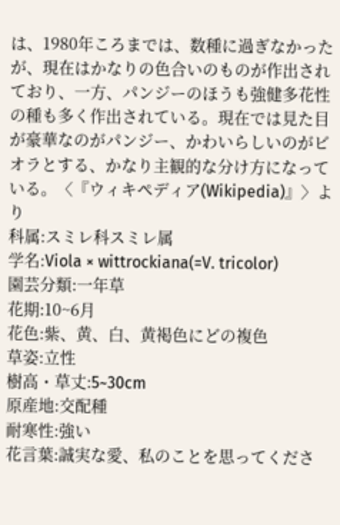は、1980年ころまでは、数種に過ぎなかったが、現在はかなりの色合いのものが作出されており、一方、パンジーのほうも強健多花性の種も多く作出されている。現在では見た目が豪華なのがパンジー、かわいらしいのがビオラとする、かなり主観的な分け方になっている。〈『ウィキペディア(Wikipedia)』〉より
科属:スミレ科スミレ属
学名:Viola × wittrockiana(=V. tricolor)
園芸分類:一年草
花期:10~6月
花色:紫、黄、白、黄褐色にどの複色
草姿:立性
樹高・草丈:5~30cm
原産地:交配種
耐寒性:強い
花言葉:誠実な愛、私のことを思ってくださ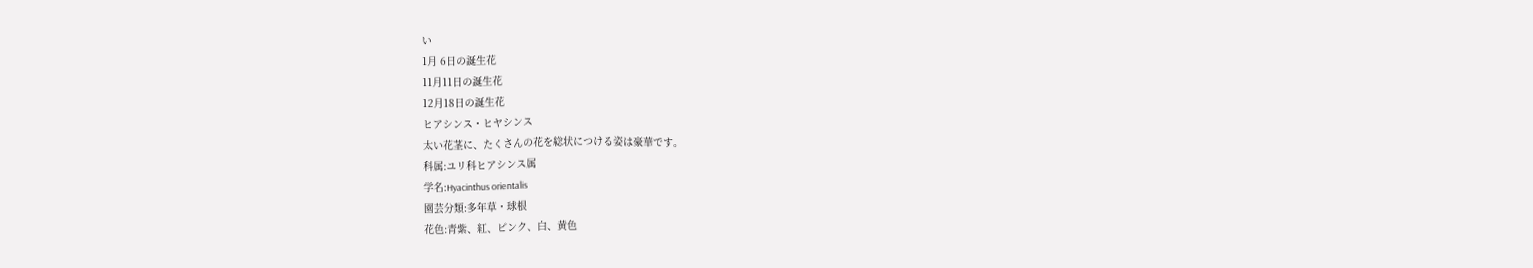い
1月 6日の誕生花
11月11日の誕生花
12月18日の誕生花
ヒアシンス・ヒヤシンス
太い花茎に、たくさんの花を総状につける姿は豪華です。
科属:ユリ科ヒアシンス属
学名:Hyacinthus orientalis
園芸分類:多年草・球根
花色:青紫、紅、ピンク、白、黄色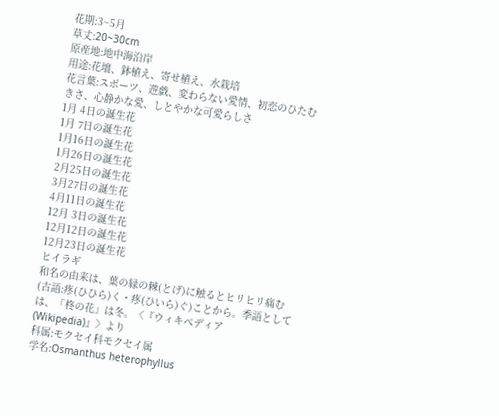花期:3~5月
草丈:20~30cm
原産地:地中海沿岸
用途:花壇、鉢植え、寄せ植え、水栽培
花言葉:スポーツ、遊戯、変わらない愛情、初恋のひたむきさ、心静かな愛、しとやかな可愛らしさ
1月 4日の誕生花
1月 7日の誕生花
1月16日の誕生花
1月26日の誕生花
2月25日の誕生花
3月27日の誕生花
4月11日の誕生花
12月 3日の誕生花
12月12日の誕生花
12月23日の誕生花
ヒイラギ
和名の由来は、葉の縁の棘(とげ)に触るとヒリヒリ痛む(古語:疼(ひひら)く・疼(ひいら)ぐ)ことから。季語としては、「柊の花」は冬。〈『ウィキペディア(Wikipedia)』〉より
科属:モクセイ科モクセイ属
学名:Osmanthus heterophyllus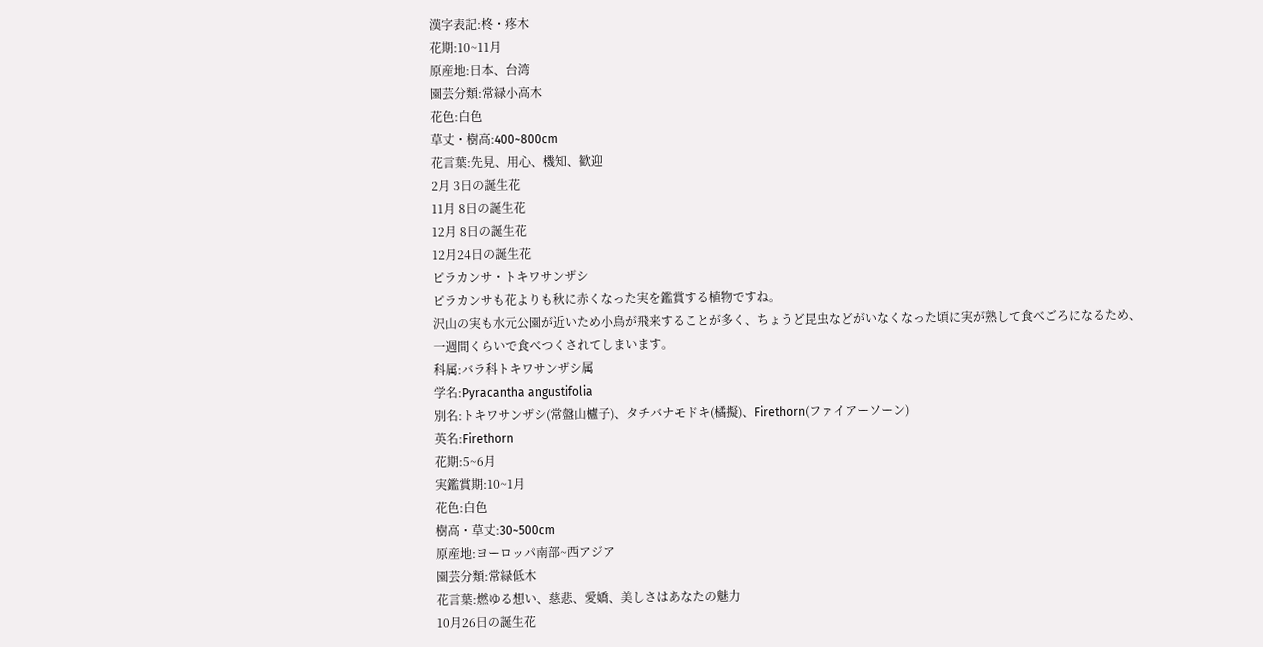漢字表記:柊・疼木
花期:10~11月
原産地:日本、台湾
園芸分類:常緑小高木
花色:白色
草丈・樹高:400~800cm
花言葉:先見、用心、機知、歓迎
2月 3日の誕生花
11月 8日の誕生花
12月 8日の誕生花
12月24日の誕生花
ピラカンサ・トキワサンザシ
ピラカンサも花よりも秋に赤くなった実を鑑賞する植物ですね。
沢山の実も水元公園が近いため小鳥が飛来することが多く、ちょうど昆虫などがいなくなった頃に実が熟して食べごろになるため、一週間くらいで食べつくされてしまいます。
科属:バラ科トキワサンザシ属
学名:Pyracantha angustifolia
別名:トキワサンザシ(常盤山櫨子)、タチバナモドキ(橘擬)、Firethorn(ファイアーソーン)
英名:Firethorn
花期:5~6月
実鑑賞期:10~1月
花色:白色
樹高・草丈:30~500cm
原産地:ヨーロッパ南部~西アジア
園芸分類:常緑低木
花言葉:燃ゆる想い、慈悲、愛嬌、美しさはあなたの魅力
10月26日の誕生花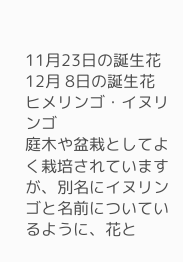11月23日の誕生花
12月 8日の誕生花
ヒメリンゴ・イヌリンゴ
庭木や盆栽としてよく栽培されていますが、別名にイヌリンゴと名前についているように、花と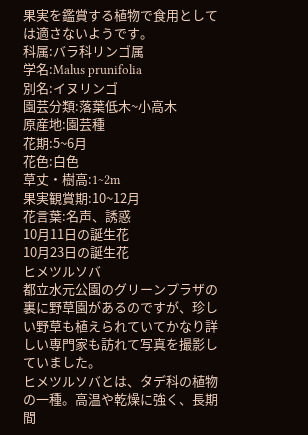果実を鑑賞する植物で食用としては適さないようです。
科属:バラ科リンゴ属
学名:Malus prunifolia
別名:イヌリンゴ
園芸分類:落葉低木~小高木
原産地:園芸種
花期:5~6月
花色:白色
草丈・樹高:1~2m
果実観賞期:10~12月
花言葉:名声、誘惑
10月11日の誕生花
10月23日の誕生花
ヒメツルソバ
都立水元公園のグリーンプラザの裏に野草園があるのですが、珍しい野草も植えられていてかなり詳しい専門家も訪れて写真を撮影していました。
ヒメツルソバとは、タデ科の植物の一種。高温や乾燥に強く、長期間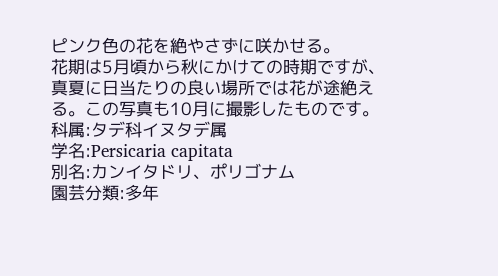ピンク色の花を絶やさずに咲かせる。
花期は5月頃から秋にかけての時期ですが、真夏に日当たりの良い場所では花が途絶える。この写真も10月に撮影したものです。
科属:タデ科イヌタデ属
学名:Persicaria capitata
別名:カンイタドリ、ポリゴナム
園芸分類:多年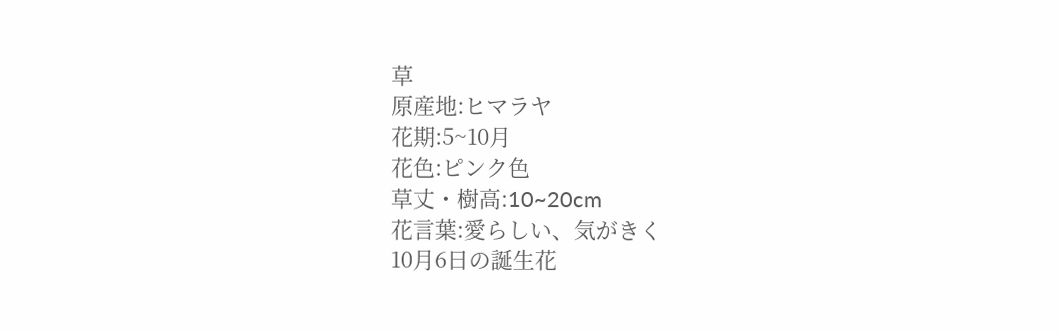草
原産地:ヒマラヤ
花期:5~10月
花色:ピンク色
草丈・樹高:10~20cm
花言葉:愛らしい、気がきく
10月6日の誕生花